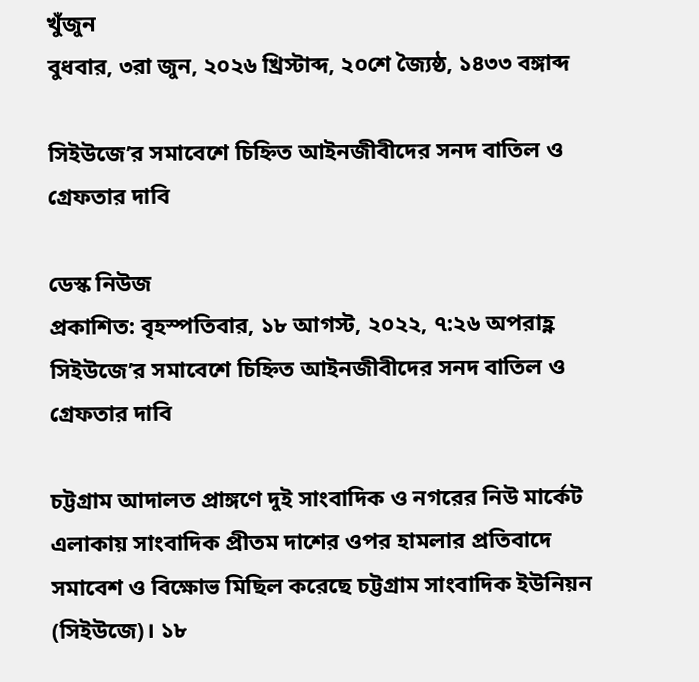খুঁজুন
বুধবার, ৩রা জুন, ২০২৬ খ্রিস্টাব্দ, ২০শে জ্যৈষ্ঠ, ১৪৩৩ বঙ্গাব্দ

সিইউজে’র সমাবেশে চিহ্নিত আইনজীবীদের সনদ বাতিল ও গ্রেফতার দাবি

ডেস্ক নিউজ
প্রকাশিত: বৃহস্পতিবার, ১৮ আগস্ট, ২০২২, ৭:২৬ অপরাহ্ণ
সিইউজে’র সমাবেশে চিহ্নিত আইনজীবীদের সনদ বাতিল ও গ্রেফতার দাবি

চট্টগ্রাম আদালত প্রাঙ্গণে দুই সাংবাদিক ও নগরের নিউ মার্কেট এলাকায় সাংবাদিক প্রীতম দাশের ওপর হামলার প্রতিবাদে সমাবেশ ও বিক্ষোভ মিছিল করেছে চট্টগ্রাম সাংবাদিক ইউনিয়ন (সিইউজে)। ১৮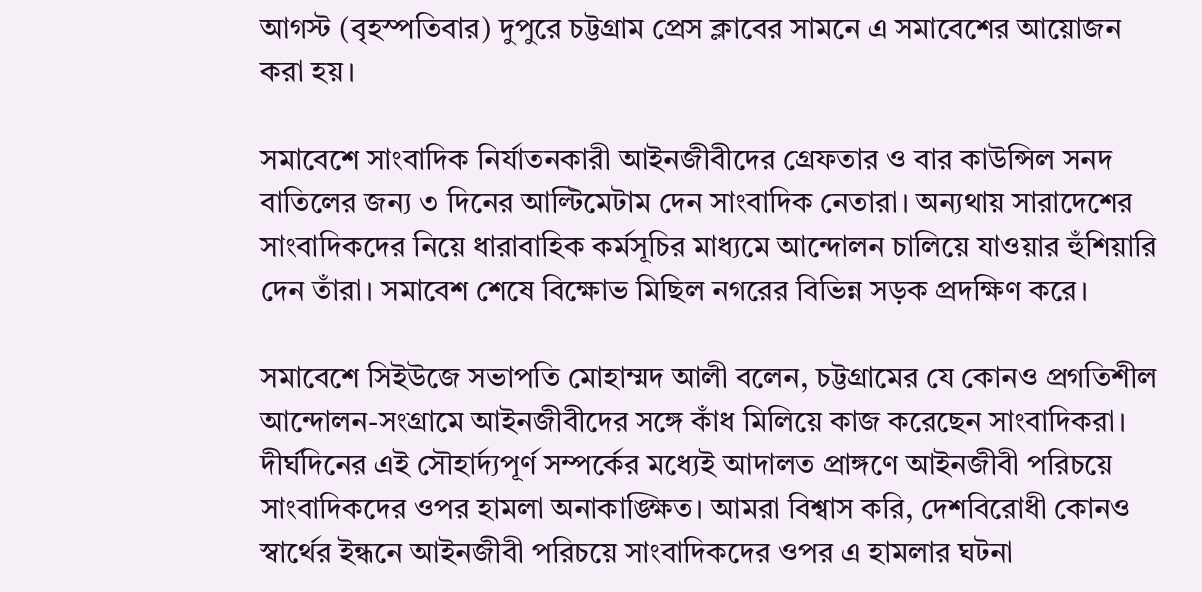আগস্ট (বৃহস্পতিবার) দুপুরে চট্টগ্রাম প্রেস ক্লাবের সামনে এ সমাবেশের আয়োজন করা হয়।

সমাবেশে সাংবাদিক নির্যাতনকারী আইনজীবীদের গ্রেফতার ও বার কাউন্সিল সনদ বাতিলের জন্য ৩ দিনের আল্টিমেটাম দেন সাংবাদিক নেতারা। অন্যথায় সারাদেশের সাংবাদিকদের নিয়ে ধারাবাহিক কর্মসূচির মাধ্যমে আন্দোলন চালিয়ে যাওয়ার হুঁশিয়ারি দেন তাঁরা। সমাবেশ শেষে বিক্ষোভ মিছিল নগরের বিভিন্ন সড়ক প্রদক্ষিণ করে।

সমাবেশে সিইউজে সভাপতি মোহাম্মদ আলী বলেন, চট্টগ্রামের যে কোনও প্রগতিশীল আন্দোলন-সংগ্রামে আইনজীবীদের সঙ্গে কাঁধ মিলিয়ে কাজ করেছেন সাংবাদিকরা। দীর্ঘদিনের এই সৌহার্দ্যপূর্ণ সম্পর্কের মধ্যেই আদালত প্রাঙ্গণে আইনজীবী পরিচয়ে সাংবাদিকদের ওপর হামলা অনাকাঙ্ক্ষিত। আমরা বিশ্বাস করি, দেশবিরোধী কোনও স্বার্থের ইন্ধনে আইনজীবী পরিচয়ে সাংবাদিকদের ওপর এ হামলার ঘটনা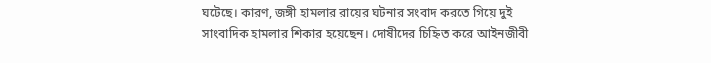ঘটেছে। কারণ, জঙ্গী হামলার রায়ের ঘটনার সংবাদ করতে গিয়ে দুই সাংবাদিক হামলার শিকার হয়েছেন। দোষীদের চিহ্নিত করে আইনজীবী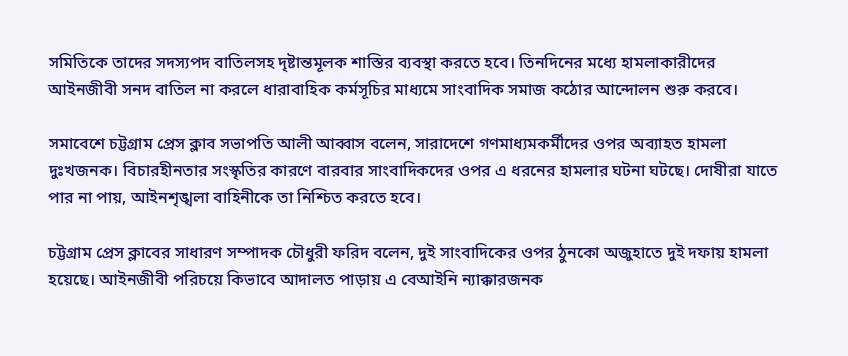সমিতিকে তাদের সদস্যপদ বাতিলসহ দৃষ্টান্তমূলক শাস্তির ব্যবস্থা করতে হবে। তিনদিনের মধ্যে হামলাকারীদের আইনজীবী সনদ বাতিল না করলে ধারাবাহিক কর্মসূচির মাধ্যমে সাংবাদিক সমাজ কঠোর আন্দোলন শুরু করবে।

সমাবেশে চট্টগ্রাম প্রেস ক্লাব সভাপতি আলী আব্বাস বলেন, সারাদেশে গণমাধ্যমকর্মীদের ওপর অব্যাহত হামলা দুঃখজনক। বিচারহীনতার সংস্কৃতির কারণে বারবার সাংবাদিকদের ওপর এ ধরনের হামলার ঘটনা ঘটছে। দোষীরা যাতে পার না পায়, আইনশৃঙ্খলা বাহিনীকে তা নিশ্চিত করতে হবে।

চট্টগ্রাম প্রেস ক্লাবের সাধারণ সম্পাদক চৌধুরী ফরিদ বলেন, দুই সাংবাদিকের ওপর ঠুনকো অজুহাতে দুই দফায় হামলা হয়েছে। আইনজীবী পরিচয়ে কিভাবে আদালত পাড়ায় এ বেআইনি ন্যাক্কারজনক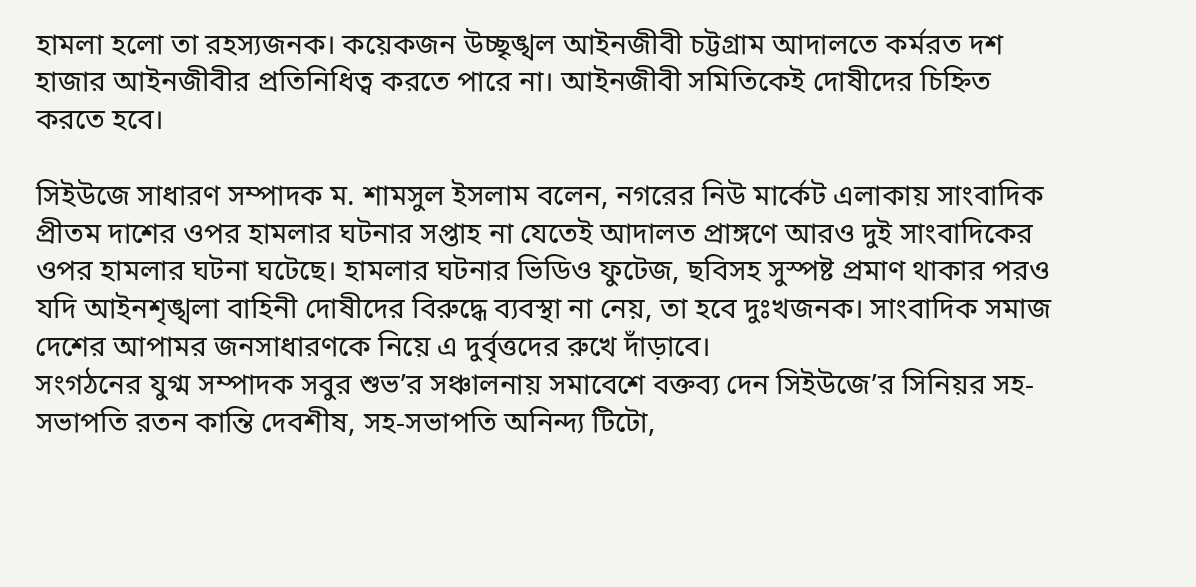হামলা হলো তা রহস্যজনক। কয়েকজন উচ্ছৃঙ্খল আইনজীবী চট্টগ্রাম আদালতে কর্মরত দশ হাজার আইনজীবীর প্রতিনিধিত্ব করতে পারে না। আইনজীবী সমিতিকেই দোষীদের চিহ্নিত করতে হবে।

সিইউজে সাধারণ সম্পাদক ম. শামসুল ইসলাম বলেন, নগরের নিউ মার্কেট এলাকায় সাংবাদিক প্রীতম দাশের ওপর হামলার ঘটনার সপ্তাহ না যেতেই আদালত প্রাঙ্গণে আরও দুই সাংবাদিকের ওপর হামলার ঘটনা ঘটেছে। হামলার ঘটনার ভিডিও ফুটেজ, ছবিসহ সুস্পষ্ট প্রমাণ থাকার পরও যদি আইনশৃঙ্খলা বাহিনী দোষীদের বিরুদ্ধে ব্যবস্থা না নেয়, তা হবে দুঃখজনক। সাংবাদিক সমাজ দেশের আপামর জনসাধারণকে নিয়ে এ দুর্বৃত্তদের রুখে দাঁড়াবে।
সংগঠনের যুগ্ম সম্পাদক সবুর শুভ’র সঞ্চালনায় সমাবেশে বক্তব্য দেন সিইউজে’র সিনিয়র সহ-সভাপতি রতন কান্তি দেবশীষ, সহ-সভাপতি অনিন্দ্য টিটো,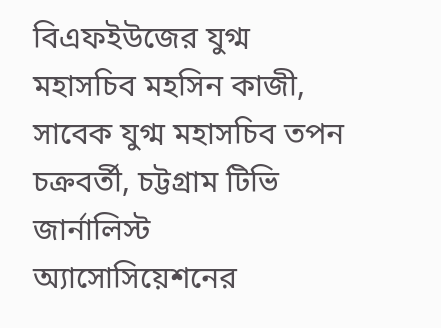বিএফইউজের যুগ্ম মহাসচিব মহসিন কাজী, সাবেক যুগ্ম মহাসচিব তপন চক্রবর্তী, চট্টগ্রাম টিভি জার্নালিস্ট অ্যাসোসিয়েশনের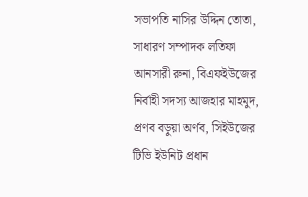সভাপতি নাসির উদ্দিন তোতা, সাধারণ সম্পাদক লতিফা আনসারী রুনা, বিএফইউজের নির্বাহী সদস্য আজহার মাহমুদ, প্রণব বড়ুয়া অর্ণব, সিইউজের টিভি ইউনিট প্রধান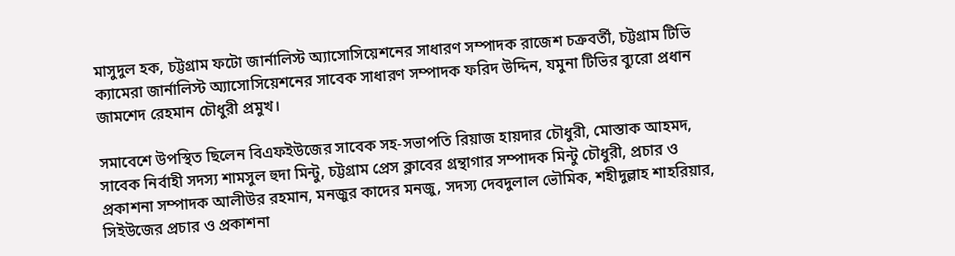মাসুদুল হক, চট্টগ্রাম ফটো জার্নালিস্ট অ্যাসোসিয়েশনের সাধারণ সম্পাদক রাজেশ চক্রবর্তী, চট্টগ্রাম টিভি ক্যামেরা জার্নালিস্ট অ্যাসোসিয়েশনের সাবেক সাধারণ সম্পাদক ফরিদ উদ্দিন, যমুনা টিভির ব্যুরো প্রধান জামশেদ রেহমান চৌধুরী প্রমুখ।

সমাবেশে উপস্থিত ছিলেন বিএফইউজের সাবেক সহ-সভাপতি রিয়াজ হায়দার চৌধুরী, মোস্তাক আহমদ, সাবেক নির্বাহী সদস্য শামসুল হুদা মিন্টু, চট্টগ্রাম প্রেস ক্লাবের গ্রন্থাগার সম্পাদক মিন্টু চৌধুরী, প্রচার ও প্রকাশনা সম্পাদক আলীউর রহমান, মনজুর কাদের মনজু, সদস্য দেবদুলাল ভৌমিক, শহীদুল্লাহ শাহরিয়ার, সিইউজের প্রচার ও প্রকাশনা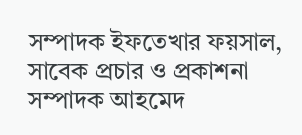সম্পাদক ইফতেখার ফয়সাল, সাবেক প্রচার ও প্রকাশনা সম্পাদক আহমেদ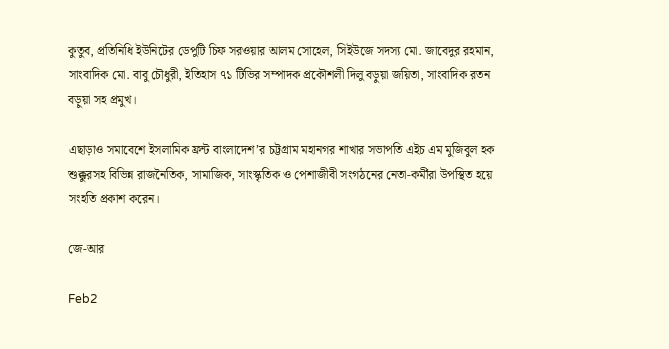কুতুব, প্রতিনিধি ইউনিটের ডেপুটি চিফ সরওয়ার আলম সোহেল, সিইউজে সদস্য মো. জাবেদুর রহমান, সাংবাদিক মো. বাবু চৌধুরী, ইতিহাস ৭১ টিভির সম্পাদক প্রকৌশলী দিলু বড়ুয়া জয়িতা, সাংবাদিক রতন বড়ুয়া সহ প্রমুখ।

এছাড়াও সমাবেশে ইসলামিক ফ্রন্ট বাংলাদেশ’র চট্টগ্রাম মহানগর শাখার সভাপতি এইচ এম মুজিবুল হক শুক্কুরসহ বিভিন্ন রাজনৈতিক, সামাজিক, সাংস্কৃতিক ও পেশাজীবী সংগঠনের নেতা-কর্মীরা উপস্থিত হয়ে সংহতি প্রকাশ করেন।

জে-আর

Feb2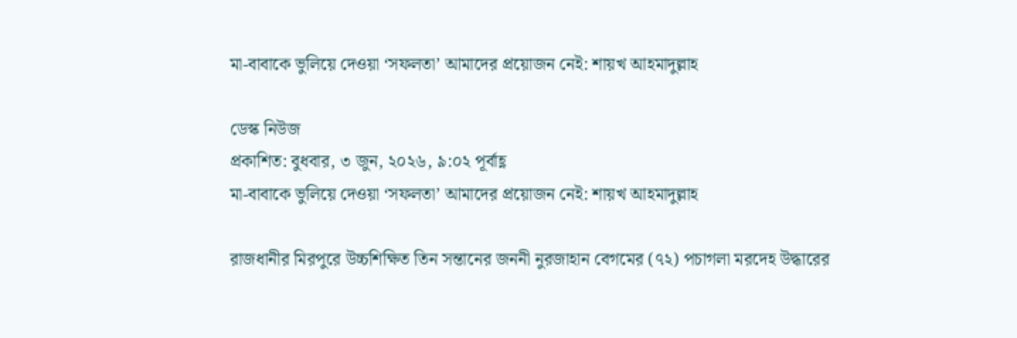মা-বাবাকে ভুলিয়ে দেওয়া ‘সফলতা’ আমাদের প্রয়োজন নেই: শায়খ আহমাদুল্লাহ

ডেস্ক নিউজ
প্রকাশিত: বুধবার, ৩ জুন, ২০২৬, ৯:০২ পূর্বাহ্ণ
মা-বাবাকে ভুলিয়ে দেওয়া ‘সফলতা’ আমাদের প্রয়োজন নেই: শায়খ আহমাদুল্লাহ

রাজধানীর মিরপুরে উচ্চশিক্ষিত তিন সন্তানের জননী নুরজাহান বেগমের (৭২) পচাগলা মরদেহ উদ্ধারের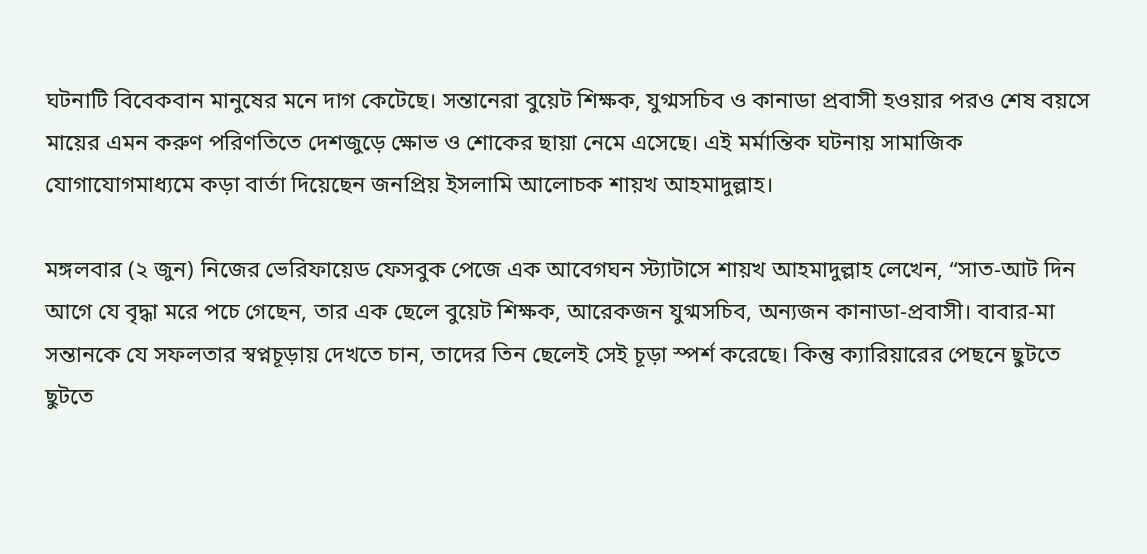ঘটনাটি বিবেকবান মানুষের মনে দাগ কেটেছে। সন্তানেরা বুয়েট শিক্ষক, যুগ্মসচিব ও কানাডা প্রবাসী হওয়ার পরও শেষ বয়সে মায়ের এমন করুণ পরিণতিতে দেশজুড়ে ক্ষোভ ও শোকের ছায়া নেমে এসেছে। এই মর্মান্তিক ঘটনায় সামাজিক যোগাযোগমাধ্যমে কড়া বার্তা দিয়েছেন জনপ্রিয় ইসলামি আলোচক শায়খ আহমাদুল্লাহ।

মঙ্গলবার (২ জুন) নিজের ভেরিফায়েড ফেসবুক পেজে এক আবেগঘন স্ট্যাটাসে শায়খ আহমাদুল্লাহ লেখেন, “সাত-আট দিন আগে যে বৃদ্ধা মরে পচে গেছেন, তার এক ছেলে বুয়েট শিক্ষক, আরেকজন যুগ্মসচিব, অন্যজন কানাডা-প্রবাসী। বাবার-মা সন্তানকে যে সফলতার স্বপ্নচূড়ায় দেখতে চান, তাদের তিন ছেলেই সেই চূড়া স্পর্শ করেছে। কিন্তু ক্যারিয়ারের পেছনে ছুটতে ছুটতে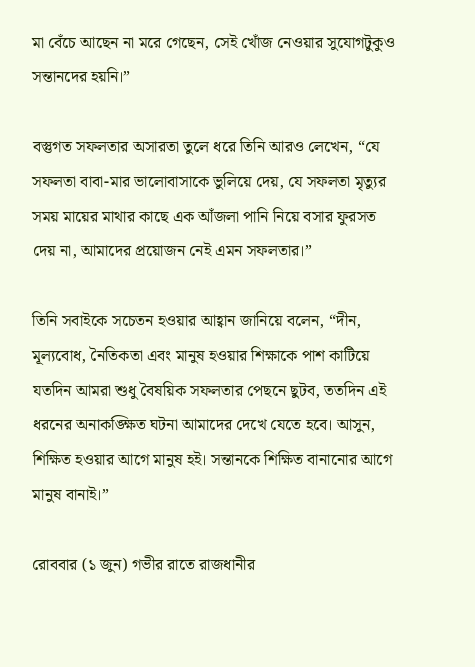মা বেঁচে আছেন না মরে গেছেন, সেই খোঁজ নেওয়ার সুযোগটুকুও সন্তানদের হয়নি।”

বস্তুগত সফলতার অসারতা তুলে ধরে তিনি আরও লেখেন, “যে সফলতা বাবা-মার ভালোবাসাকে ভুলিয়ে দেয়, যে সফলতা মৃত্যুর সময় মায়ের মাথার কাছে এক আঁজলা পানি নিয়ে বসার ফুরসত দেয় না, আমাদের প্রয়োজন নেই এমন সফলতার।”

তিনি সবাইকে সচেতন হওয়ার আহ্বান জানিয়ে বলেন, “দীন, মূল্যবোধ, নৈতিকতা এবং মানুষ হওয়ার শিক্ষাকে পাশ কাটিয়ে যতদিন আমরা শুধু বৈষয়িক সফলতার পেছনে ছুটব, ততদিন এই ধরনের অনাকঙ্ক্ষিত ঘটনা আমাদের দেখে যেতে হবে। আসুন, শিক্ষিত হওয়ার আগে মানুষ হই। সন্তানকে শিক্ষিত বানানোর আগে মানুষ বানাই।”

রোববার (১ জুন) গভীর রাতে রাজধানীর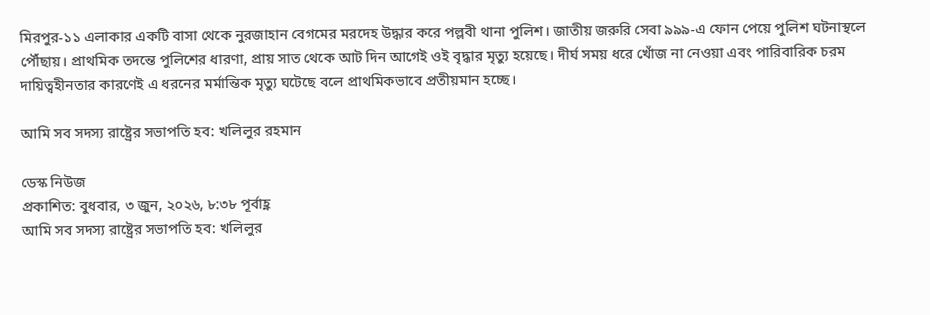মিরপুর-১১ এলাকার একটি বাসা থেকে নুরজাহান বেগমের মরদেহ উদ্ধার করে পল্লবী থানা পুলিশ। জাতীয় জরুরি সেবা ৯৯৯-এ ফোন পেয়ে পুলিশ ঘটনাস্থলে পৌঁছায়। প্রাথমিক তদন্তে পুলিশের ধারণা, প্রায় সাত থেকে আট দিন আগেই ওই বৃদ্ধার মৃত্যু হয়েছে। দীর্ঘ সময় ধরে খোঁজ না নেওয়া এবং পারিবারিক চরম দায়িত্বহীনতার কারণেই এ ধরনের মর্মান্তিক মৃত্যু ঘটেছে বলে প্রাথমিকভাবে প্রতীয়মান হচ্ছে।

আমি সব সদস্য রাষ্ট্রের সভাপতি হব: খলিলুর রহমান

ডেস্ক নিউজ
প্রকাশিত: বুধবার, ৩ জুন, ২০২৬, ৮:৩৮ পূর্বাহ্ণ
আমি সব সদস্য রাষ্ট্রের সভাপতি হব: খলিলুর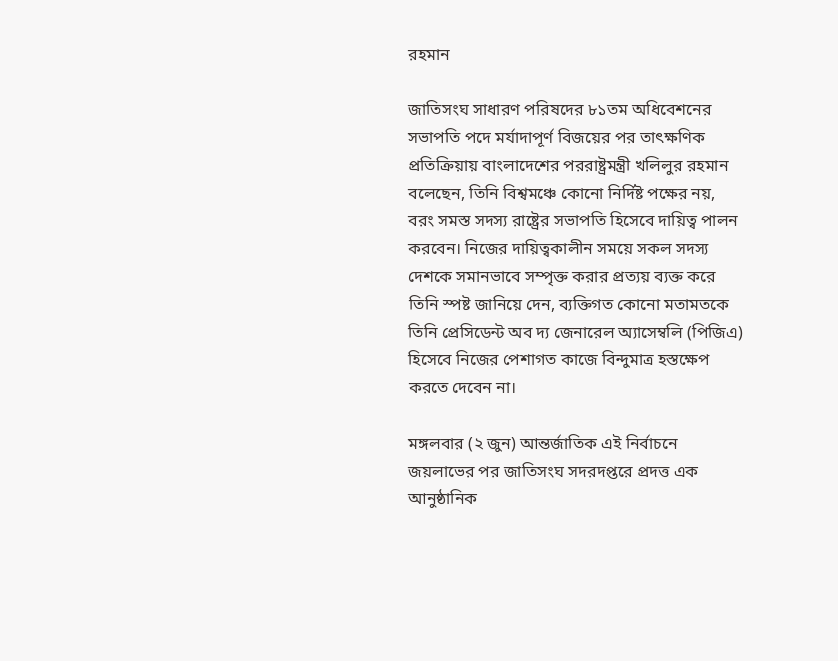রহমান

জাতিসংঘ সাধারণ পরিষদের ৮১তম অধিবেশনের সভাপতি পদে মর্যাদাপূর্ণ বিজয়ের পর তাৎক্ষণিক প্রতিক্রিয়ায় বাংলাদেশের পররাষ্ট্রমন্ত্রী খলিলুর রহমান বলেছেন, তিনি বিশ্বমঞ্চে কোনো নির্দিষ্ট পক্ষের নয়, বরং সমস্ত সদস্য রাষ্ট্রের সভাপতি হিসেবে দায়িত্ব পালন করবেন। নিজের দায়িত্বকালীন সময়ে সকল সদস্য দেশকে সমানভাবে সম্পৃক্ত করার প্রত্যয় ব্যক্ত করে তিনি স্পষ্ট জানিয়ে দেন, ব্যক্তিগত কোনো মতামতকে তিনি প্রেসিডেন্ট অব দ্য জেনারেল অ্যাসেম্বলি (পিজিএ) হিসেবে নিজের পেশাগত কাজে বিন্দুমাত্র হস্তক্ষেপ করতে দেবেন না।

মঙ্গলবার (২ জুন) আন্তর্জাতিক এই নির্বাচনে জয়লাভের পর জাতিসংঘ সদরদপ্তরে প্রদত্ত এক আনুষ্ঠানিক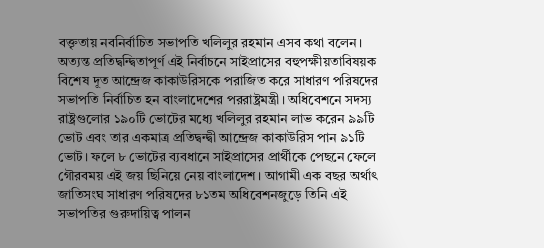বক্তৃতায় নবনির্বাচিত সভাপতি খলিলুর রহমান এসব কথা বলেন। অত্যন্ত প্রতিদ্বন্দ্বিতাপূর্ণ এই নির্বাচনে সাইপ্রাসের বহুপক্ষীয়তাবিষয়ক বিশেষ দূত আন্দ্রেজ কাকাউরিসকে পরাজিত করে সাধারণ পরিষদের সভাপতি নির্বাচিত হন বাংলাদেশের পররাষ্ট্রমন্ত্রী। অধিবেশনে সদস্য রাষ্ট্রগুলোর ১৯০টি ভোটের মধ্যে খলিলুর রহমান লাভ করেন ৯৯টি ভোট এবং তার একমাত্র প্রতিদ্বন্দ্বী আন্দ্রেজ কাকাউরিস পান ৯১টি ভোট। ফলে ৮ ভোটের ব্যবধানে সাইপ্রাসের প্রার্থীকে পেছনে ফেলে গৌরবময় এই জয় ছিনিয়ে নেয় বাংলাদেশ। আগামী এক বছর অর্থাৎ জাতিসংঘ সাধারণ পরিষদের ৮১তম অধিবেশনজুড়ে তিনি এই সভাপতির গুরুদায়িত্ব পালন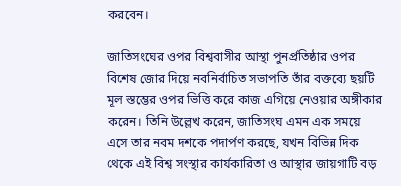করবেন।

জাতিসংঘের ওপর বিশ্ববাসীর আস্থা পুনর্প্রতিষ্ঠার ওপর বিশেষ জোর দিয়ে নবনির্বাচিত সভাপতি তাঁর বক্তব্যে ছয়টি মূল স্তম্ভের ওপর ভিত্তি করে কাজ এগিয়ে নেওয়ার অঙ্গীকার করেন। তিনি উল্লেখ করেন, জাতিসংঘ এমন এক সময়ে এসে তার নবম দশকে পদার্পণ করছে, যখন বিভিন্ন দিক থেকে এই বিশ্ব সংস্থার কার্যকারিতা ও আস্থার জায়গাটি বড়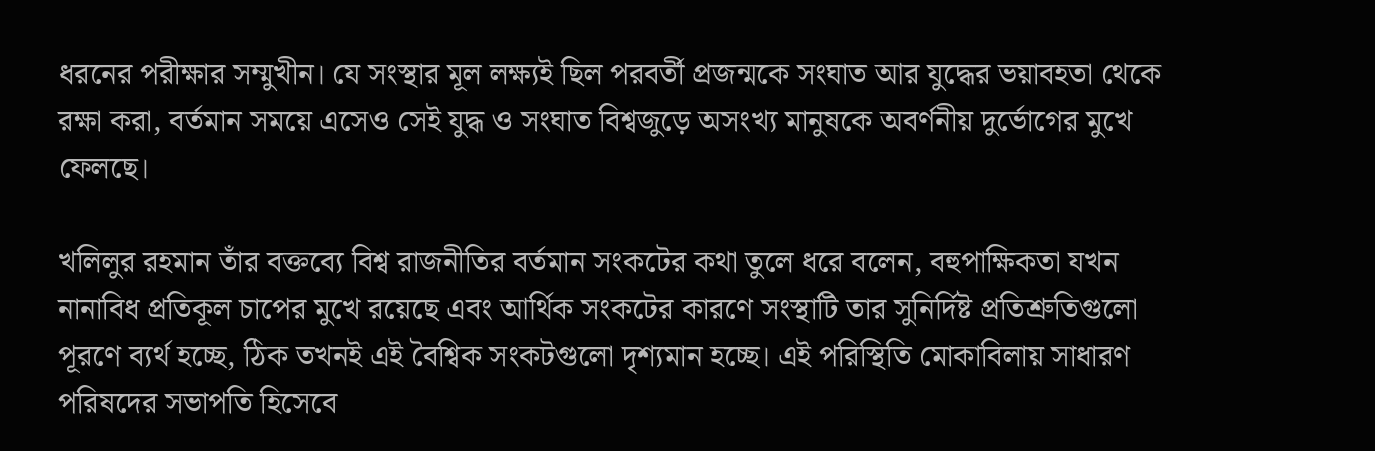ধরনের পরীক্ষার সম্মুখীন। যে সংস্থার মূল লক্ষ্যই ছিল পরবর্তী প্রজন্মকে সংঘাত আর যুদ্ধের ভয়াবহতা থেকে রক্ষা করা, বর্তমান সময়ে এসেও সেই যুদ্ধ ও সংঘাত বিশ্বজুড়ে অসংখ্য মানুষকে অবর্ণনীয় দুর্ভোগের মুখে ফেলছে।

খলিলুর রহমান তাঁর বক্তব্যে বিশ্ব রাজনীতির বর্তমান সংকটের কথা তুলে ধরে বলেন, বহুপাক্ষিকতা যখন নানাবিধ প্রতিকূল চাপের মুখে রয়েছে এবং আর্থিক সংকটের কারণে সংস্থাটি তার সুনির্দিষ্ট প্রতিশ্রুতিগুলো পূরণে ব্যর্থ হচ্ছে, ঠিক তখনই এই বৈশ্বিক সংকটগুলো দৃশ্যমান হচ্ছে। এই পরিস্থিতি মোকাবিলায় সাধারণ পরিষদের সভাপতি হিসেবে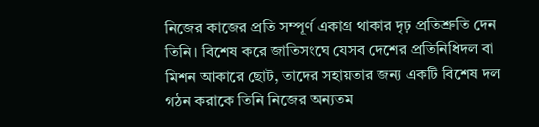নিজের কাজের প্রতি সম্পূর্ণ একাগ্র থাকার দৃঢ় প্রতিশ্রুতি দেন তিনি। বিশেষ করে জাতিসংঘে যেসব দেশের প্রতিনিধিদল বা মিশন আকারে ছোট, তাদের সহায়তার জন্য একটি বিশেষ দল গঠন করাকে তিনি নিজের অন্যতম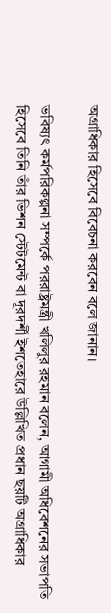অগ্রাধিকার হিসেবে বিবেচনা করবেন বলে জানান।

ভবিষ্যৎ কর্মপরিকল্পনা সম্পর্কে পররাষ্ট্রমন্ত্রী খলিলুর রহমান বলেন, আগামী অধিবেশনের সভাপতি হিসেবে তিনি তাঁর ভিশন স্টেটমেন্ট বা দূরদর্শী ইশতেহারে উল্লিখিত প্রধান ছয়টি অগ্রাধিকার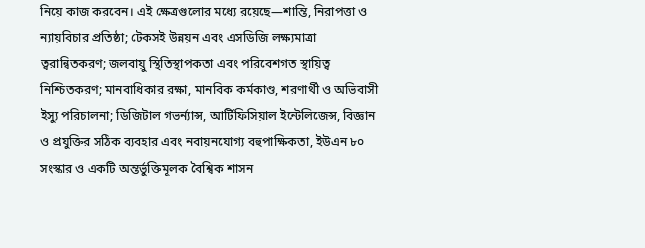নিয়ে কাজ করবেন। এই ক্ষেত্রগুলোর মধ্যে রয়েছে—শান্তি, নিরাপত্তা ও ন্যায়বিচার প্রতিষ্ঠা; টেকসই উন্নয়ন এবং এসডিজি লক্ষ্যমাত্রা ত্বরান্বিতকরণ; জলবায়ু স্থিতিস্থাপকতা এবং পরিবেশগত স্থায়িত্ব নিশ্চিতকরণ; মানবাধিকার রক্ষা, মানবিক কর্মকাণ্ড, শরণার্থী ও অভিবাসী ইস্যু পরিচালনা; ডিজিটাল গভর্ন্যান্স, আর্টিফিসিয়াল ইন্টেলিজেন্স, বিজ্ঞান ও প্রযুক্তির সঠিক ব্যবহার এবং নবায়নযোগ্য বহুপাক্ষিকতা, ইউএন ৮০ সংস্কার ও একটি অন্তর্ভুক্তিমূলক বৈশ্বিক শাসন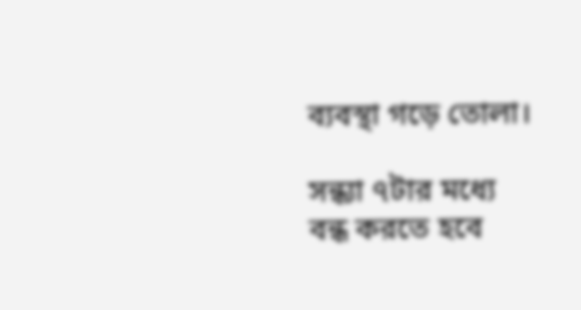ব্যবস্থা গড়ে তোলা।

সন্ধ্যা ৭টার মধ্যে বন্ধ করতে হবে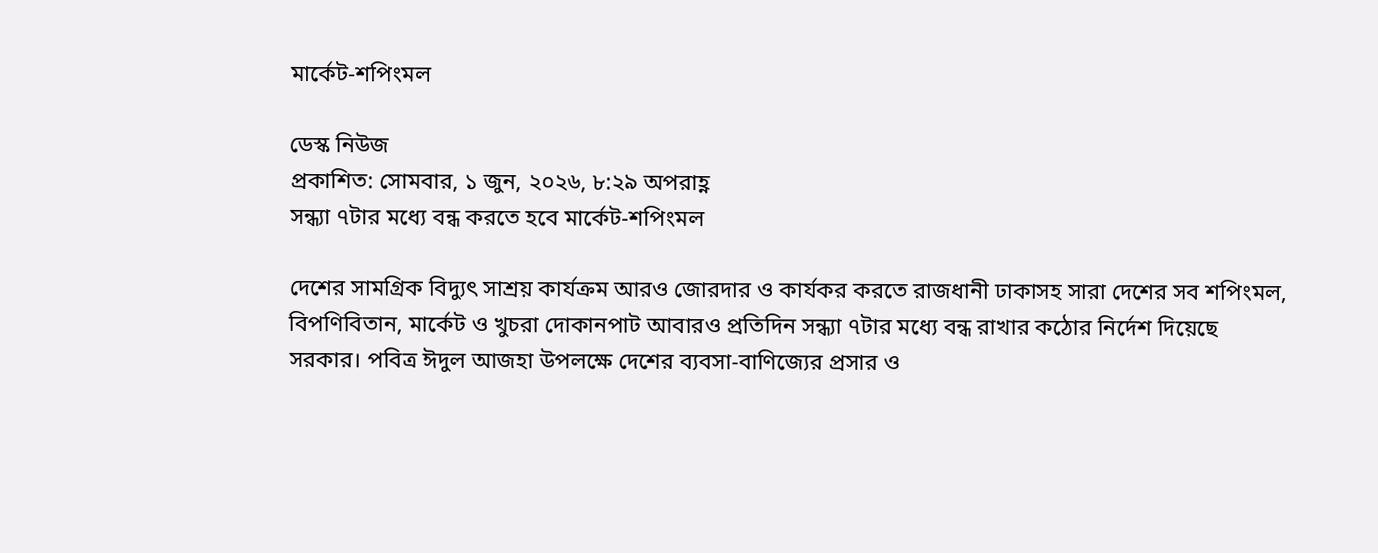মার্কেট-শপিংমল

ডেস্ক নিউজ
প্রকাশিত: সোমবার, ১ জুন, ২০২৬, ৮:২৯ অপরাহ্ণ
সন্ধ্যা ৭টার মধ্যে বন্ধ করতে হবে মার্কেট-শপিংমল

দেশের সামগ্রিক বিদ্যুৎ সাশ্রয় কার্যক্রম আরও জোরদার ও কার্যকর করতে রাজধানী ঢাকাসহ সারা দেশের সব শপিংমল, বিপণিবিতান, মার্কেট ও খুচরা দোকানপাট আবারও প্রতিদিন সন্ধ্যা ৭টার মধ্যে বন্ধ রাখার কঠোর নির্দেশ দিয়েছে সরকার। পবিত্র ঈদুল আজহা উপলক্ষে দেশের ব্যবসা-বাণিজ্যের প্রসার ও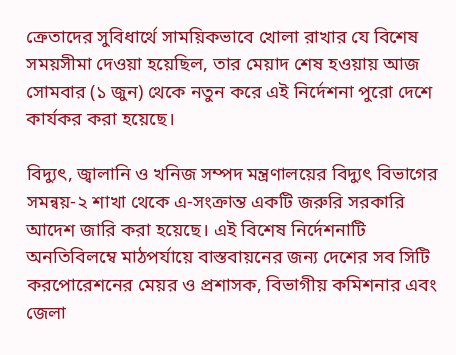ক্রেতাদের সুবিধার্থে সাময়িকভাবে খোলা রাখার যে বিশেষ সময়সীমা দেওয়া হয়েছিল, তার মেয়াদ শেষ হওয়ায় আজ সোমবার (১ জুন) থেকে নতুন করে এই নির্দেশনা পুরো দেশে কার্যকর করা হয়েছে।

বিদ্যুৎ, জ্বালানি ও খনিজ সম্পদ মন্ত্রণালয়ের বিদ্যুৎ বিভাগের সমন্বয়-২ শাখা থেকে এ-সংক্রান্ত একটি জরুরি সরকারি আদেশ জারি করা হয়েছে। এই বিশেষ নির্দেশনাটি অনতিবিলম্বে মাঠপর্যায়ে বাস্তবায়নের জন্য দেশের সব সিটি করপোরেশনের মেয়র ও প্রশাসক, বিভাগীয় কমিশনার এবং জেলা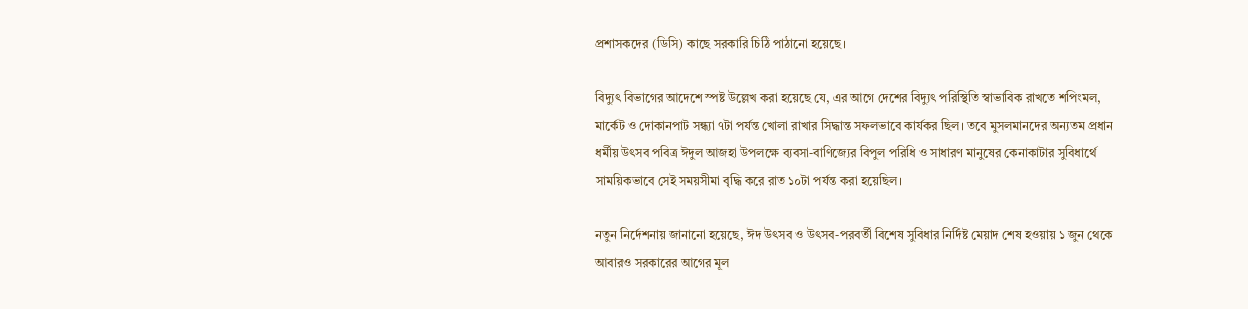প্রশাসকদের (ডিসি) কাছে সরকারি চিঠি পাঠানো হয়েছে।

বিদ্যুৎ বিভাগের আদেশে স্পষ্ট উল্লেখ করা হয়েছে যে, এর আগে দেশের বিদ্যুৎ পরিস্থিতি স্বাভাবিক রাখতে শপিংমল, মার্কেট ও দোকানপাট সন্ধ্যা ৭টা পর্যন্ত খোলা রাখার সিদ্ধান্ত সফলভাবে কার্যকর ছিল। তবে মুসলমানদের অন্যতম প্রধান ধর্মীয় উৎসব পবিত্র ঈদুল আজহা উপলক্ষে ব্যবসা-বাণিজ্যের বিপুল পরিধি ও সাধারণ মানুষের কেনাকাটার সুবিধার্থে সাময়িকভাবে সেই সময়সীমা বৃদ্ধি করে রাত ১০টা পর্যন্ত করা হয়েছিল।

নতুন নির্দেশনায় জানানো হয়েছে, ঈদ উৎসব ও উৎসব-পরবর্তী বিশেষ সুবিধার নির্দিষ্ট মেয়াদ শেষ হওয়ায় ১ জুন থেকে আবারও সরকারের আগের মূল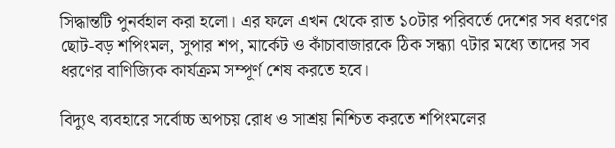সিদ্ধান্তটি পুনর্বহাল করা হলো। এর ফলে এখন থেকে রাত ১০টার পরিবর্তে দেশের সব ধরণের ছোট-বড় শপিংমল, সুপার শপ, মার্কেট ও কাঁচাবাজারকে ঠিক সন্ধ্যা ৭টার মধ্যে তাদের সব ধরণের বাণিজ্যিক কার্যক্রম সম্পূর্ণ শেষ করতে হবে।

বিদ্যুৎ ব্যবহারে সর্বোচ্চ অপচয় রোধ ও সাশ্রয় নিশ্চিত করতে শপিংমলের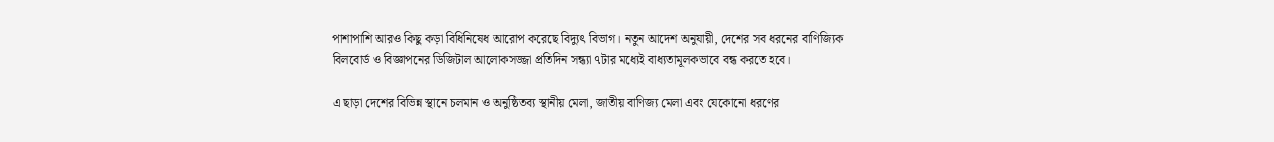পাশাপাশি আরও কিছু কড়া বিধিনিষেধ আরোপ করেছে বিদ্যুৎ বিভাগ। নতুন আদেশ অনুযায়ী, দেশের সব ধরনের বাণিজ্যিক বিলবোর্ড ও বিজ্ঞাপনের ডিজিটাল আলোকসজ্জা প্রতিদিন সন্ধ্যা ৭টার মধ্যেই বাধ্যতামূলকভাবে বন্ধ করতে হবে।

এ ছাড়া দেশের বিভিন্ন স্থানে চলমান ও অনুষ্ঠিতব্য স্থানীয় মেলা, জাতীয় বাণিজ্য মেলা এবং যেকোনো ধরণের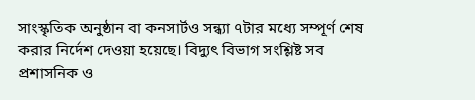সাংস্কৃতিক অনুষ্ঠান বা কনসার্টও সন্ধ্যা ৭টার মধ্যে সম্পূর্ণ শেষ করার নির্দেশ দেওয়া হয়েছে। বিদ্যুৎ বিভাগ সংশ্লিষ্ট সব প্রশাসনিক ও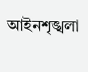আইনশৃঙ্খলা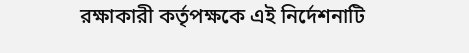রক্ষাকারী কর্তৃপক্ষকে এই নির্দেশনাটি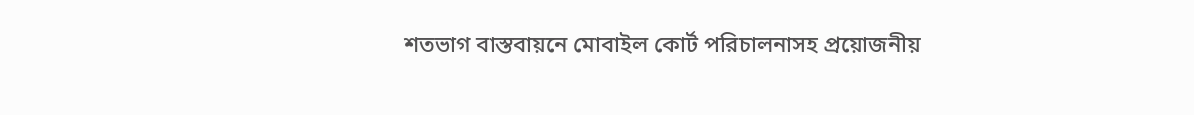শতভাগ বাস্তবায়নে মোবাইল কোর্ট পরিচালনাসহ প্রয়োজনীয়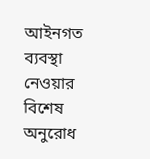আইনগত ব্যবস্থা নেওয়ার বিশেষ অনুরোধ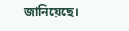জানিয়েছে।